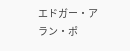エドガー・アラン・ポ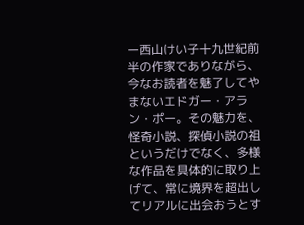ー西山けい子十九世紀前半の作家でありながら、今なお読者を魅了してやまないエドガー・アラン・ポー。その魅力を、怪奇小説、探偵小説の祖というだけでなく、多様な作品を具体的に取り上げて、常に境界を超出してリアルに出会おうとす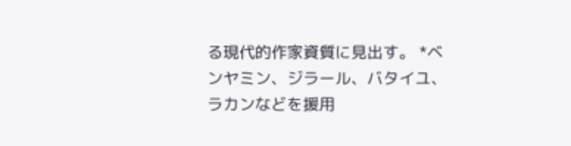る現代的作家資質に見出す。 *ベンヤミン、ジラール、バタイユ、ラカンなどを援用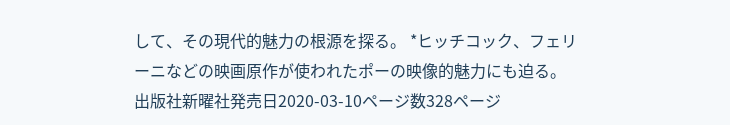して、その現代的魅力の根源を探る。 *ヒッチコック、フェリーニなどの映画原作が使われたポーの映像的魅力にも迫る。出版社新曜社発売日2020-03-10ページ数328ページ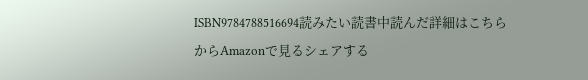ISBN9784788516694読みたい読書中読んだ詳細はこちらからAmazonで見るシェアする